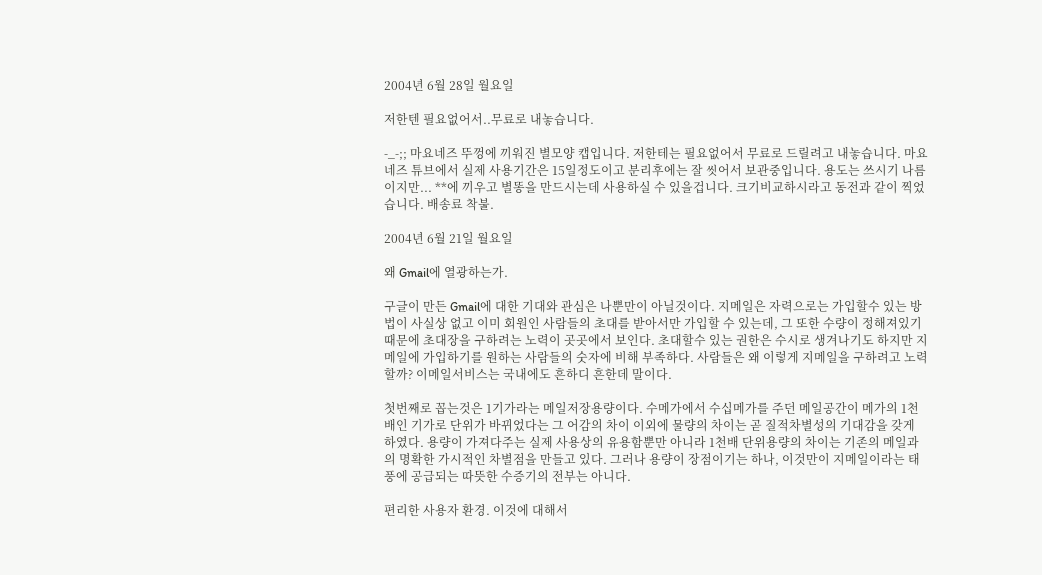2004년 6월 28일 월요일

저한텐 필요없어서..무료로 내놓습니다.

-_-;; 마요네즈 뚜껑에 끼워진 별모양 캡입니다. 저한테는 필요없어서 무료로 드릴려고 내놓습니다. 마요네즈 튜브에서 실제 사용기간은 15일정도이고 분리후에는 잘 씻어서 보관중입니다. 용도는 쓰시기 나름이지만... **에 끼우고 별똥을 만드시는데 사용하실 수 있을겁니다. 크기비교하시라고 동전과 같이 찍었습니다. 배송료 착불.

2004년 6월 21일 월요일

왜 Gmail에 열광하는가.

구글이 만든 Gmail에 대한 기대와 관심은 나뿐만이 아닐것이다. 지메일은 자력으로는 가입할수 있는 방법이 사실상 없고 이미 회원인 사람들의 초대를 받아서만 가입할 수 있는데, 그 또한 수량이 정해져있기때문에 초대장을 구하려는 노력이 곳곳에서 보인다. 초대할수 있는 권한은 수시로 생겨나기도 하지만 지메일에 가입하기를 원하는 사람들의 숫자에 비해 부족하다. 사람들은 왜 이렇게 지메일을 구하려고 노력할까? 이메일서비스는 국내에도 흔하디 흔한데 말이다.

첫번째로 꼽는것은 1기가라는 메일저장용량이다. 수메가에서 수십메가를 주던 메일공간이 메가의 1천배인 기가로 단위가 바뀌었다는 그 어감의 차이 이외에 물량의 차이는 곧 질적차별성의 기대감을 갖게 하였다. 용량이 가져다주는 실제 사용상의 유용함뿐만 아니라 1천배 단위용량의 차이는 기존의 메일과의 명확한 가시적인 차별점을 만들고 있다. 그러나 용량이 장점이기는 하나, 이것만이 지메일이라는 태풍에 공급되는 따뜻한 수증기의 전부는 아니다.

편리한 사용자 환경. 이것에 대해서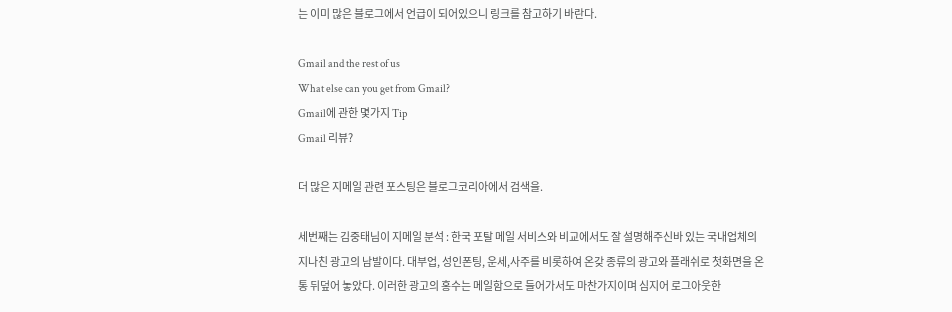는 이미 많은 블로그에서 언급이 되어있으니 링크를 참고하기 바란다.

Gmail and the rest of us
What else can you get from Gmail?
Gmail에 관한 몇가지 Tip
Gmail 리뷰?

더 많은 지메일 관련 포스팅은 블로그코리아에서 검색을.

세번째는 김중태님이 지메일 분석 : 한국 포탈 메일 서비스와 비교에서도 잘 설명해주신바 있는 국내업체의 지나친 광고의 남발이다. 대부업, 성인폰팅, 운세,사주를 비롯하여 온갖 종류의 광고와 플래쉬로 첫화면을 온통 뒤덮어 놓았다. 이러한 광고의 홍수는 메일함으로 들어가서도 마찬가지이며 심지어 로그아웃한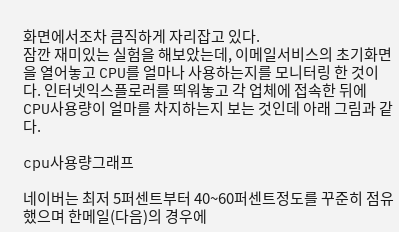화면에서조차 큼직하게 자리잡고 있다.
잠깐 재미있는 실험을 해보았는데, 이메일서비스의 초기화면을 열어놓고 CPU를 얼마나 사용하는지를 모니터링 한 것이다. 인터넷익스플로러를 띄워놓고 각 업체에 접속한 뒤에 CPU사용량이 얼마를 차지하는지 보는 것인데 아래 그림과 같다.

cpu사용량그래프

네이버는 최저 5퍼센트부터 40~60퍼센트정도를 꾸준히 점유했으며 한메일(다음)의 경우에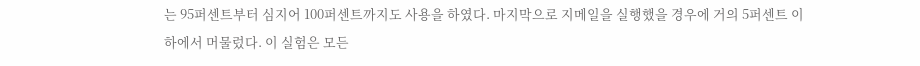는 95퍼센트부터 심지어 100퍼센트까지도 사용을 하였다. 마지막으로 지메일을 실행했을 경우에 거의 5퍼센트 이하에서 머물렀다. 이 실험은 모든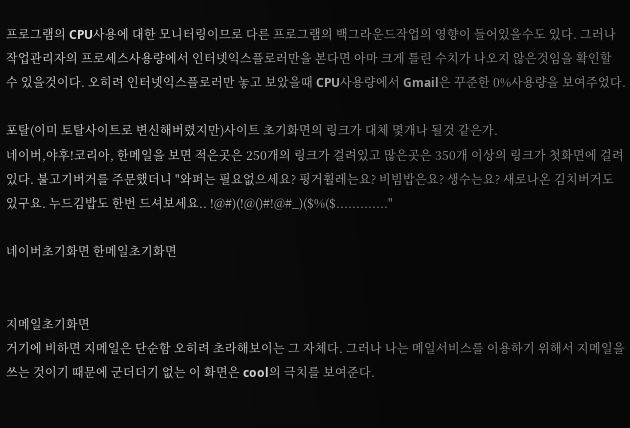프로그램의 CPU사용에 대한 모니터링이므로 다른 프로그램의 백그라운드작업의 영향이 들어있을수도 있다. 그러나 작업관리자의 프로세스사용량에서 인터넷익스플로러만을 본다면 아마 크게 틀린 수치가 나오지 않은것임을 확인할 수 있을것이다. 오히려 인터넷익스플로러만 놓고 보았을때 CPU사용량에서 Gmail은 꾸준한 0%사용량을 보여주었다.

포탈(이미 토탈사이트로 변신해버렸지만)사이트 초기화면의 링크가 대체 몇개나 될것 같은가.
네이버,야후!코리아, 한메일을 보면 적은곳은 250개의 링크가 걸려있고 많은곳은 350개 이상의 링크가 첫화면에 걸려있다. 불고기버거를 주문했더니 "와퍼는 필요없으세요? 핑거휠레는요? 비빔밥은요? 생수는요? 새로나온 김치버거도 있구요. 누드김밥도 한번 드셔보세요.. !@#)(!@()#!@#_)($%($............."

네이버초기화면 한메일초기화면


지메일초기화면
거기에 비하면 지메일은 단순함 오히려 초라해보이는 그 자체다. 그러나 나는 메일서비스를 이용하기 위해서 지메일을 쓰는 것이기 때문에 군더더기 없는 이 화면은 cool의 극치를 보여준다.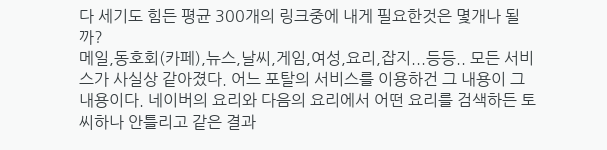다 세기도 힘든 평균 300개의 링크중에 내게 필요한것은 몇개나 될까?
메일,동호회(카페),뉴스,날씨,게임,여성,요리,잡지...등등.. 모든 서비스가 사실상 같아졌다. 어느 포탈의 서비스를 이용하건 그 내용이 그 내용이다. 네이버의 요리와 다음의 요리에서 어떤 요리를 검색하든 토씨하나 안틀리고 같은 결과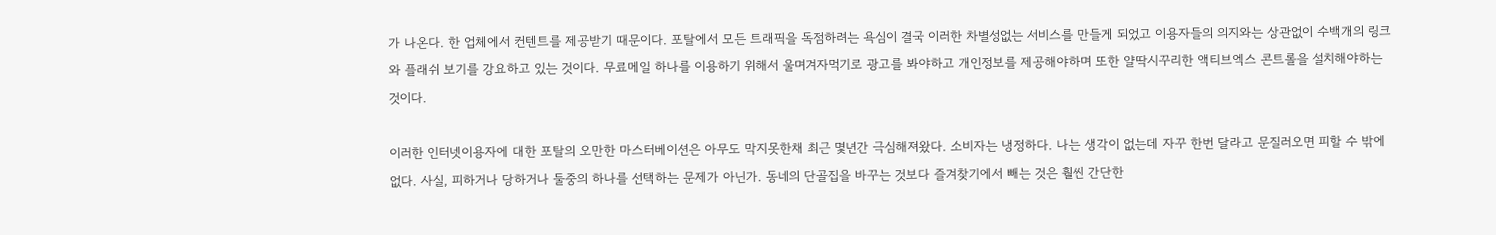가 나온다. 한 업체에서 컨텐트를 제공받기 때문이다. 포탈에서 모든 트래픽을 독점하려는 욕심이 결국 이러한 차별성없는 서비스를 만들게 되었고 이용자들의 의지와는 상관없이 수백개의 링크와 플래쉬 보기를 강요하고 있는 것이다. 무료메일 하나를 이용하기 위해서 울며겨자먹기로 광고를 봐야하고 개인정보를 제공해야하며 또한 얄딱시꾸리한 액티브엑스 콘트롤을 설치해야하는 것이다.

이러한 인터넷이용자에 대한 포탈의 오만한 마스터베이션은 아무도 막지못한채 최근 몇년간 극심해져왔다. 소비자는 냉정하다. 나는 생각이 없는데 자꾸 한번 달라고 문질러오면 피할 수 밖에 없다. 사실, 피하거나 당하거나 둘중의 하나를 선택하는 문제가 아닌가. 동네의 단골집을 바꾸는 것보다 즐겨찾기에서 빼는 것은 훨씬 간단한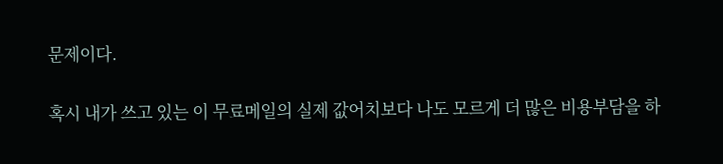문제이다.

혹시 내가 쓰고 있는 이 무료메일의 실제 값어치보다 나도 모르게 더 많은 비용부담을 하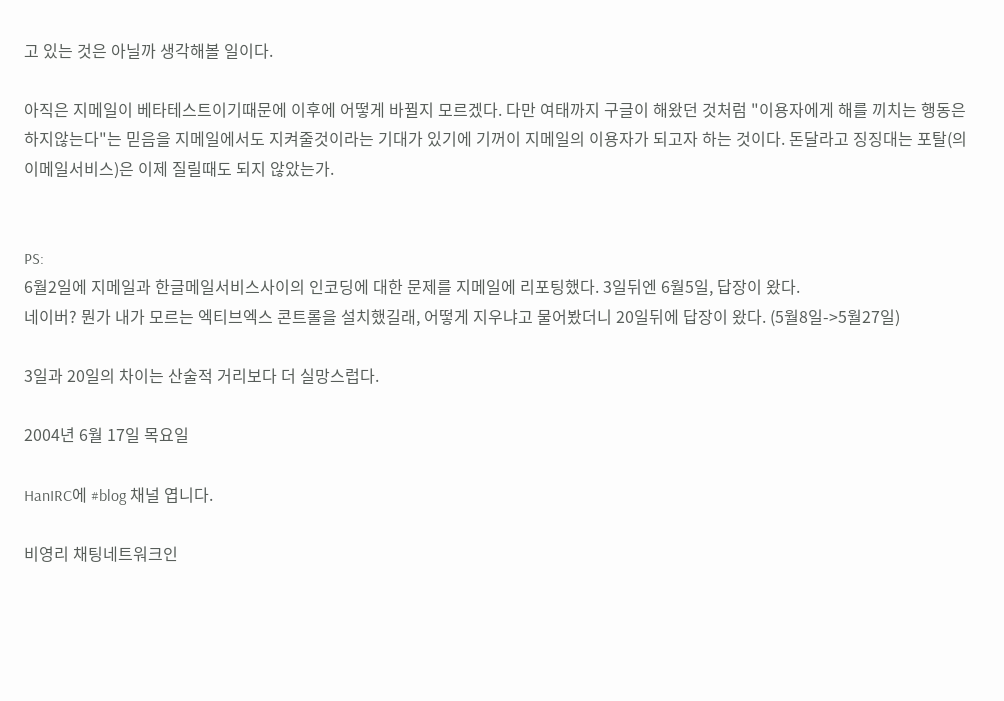고 있는 것은 아닐까 생각해볼 일이다.

아직은 지메일이 베타테스트이기때문에 이후에 어떻게 바뀔지 모르겠다. 다만 여태까지 구글이 해왔던 것처럼 "이용자에게 해를 끼치는 행동은 하지않는다"는 믿음을 지메일에서도 지켜줄것이라는 기대가 있기에 기꺼이 지메일의 이용자가 되고자 하는 것이다. 돈달라고 징징대는 포탈(의 이메일서비스)은 이제 질릴때도 되지 않았는가.


PS:
6월2일에 지메일과 한글메일서비스사이의 인코딩에 대한 문제를 지메일에 리포팅했다. 3일뒤엔 6월5일, 답장이 왔다.
네이버? 뭔가 내가 모르는 엑티브엑스 콘트롤을 설치했길래, 어떻게 지우냐고 물어봤더니 20일뒤에 답장이 왔다. (5월8일->5월27일)

3일과 20일의 차이는 산술적 거리보다 더 실망스럽다.

2004년 6월 17일 목요일

HanIRC에 #blog 채널 엽니다.

비영리 채팅네트워크인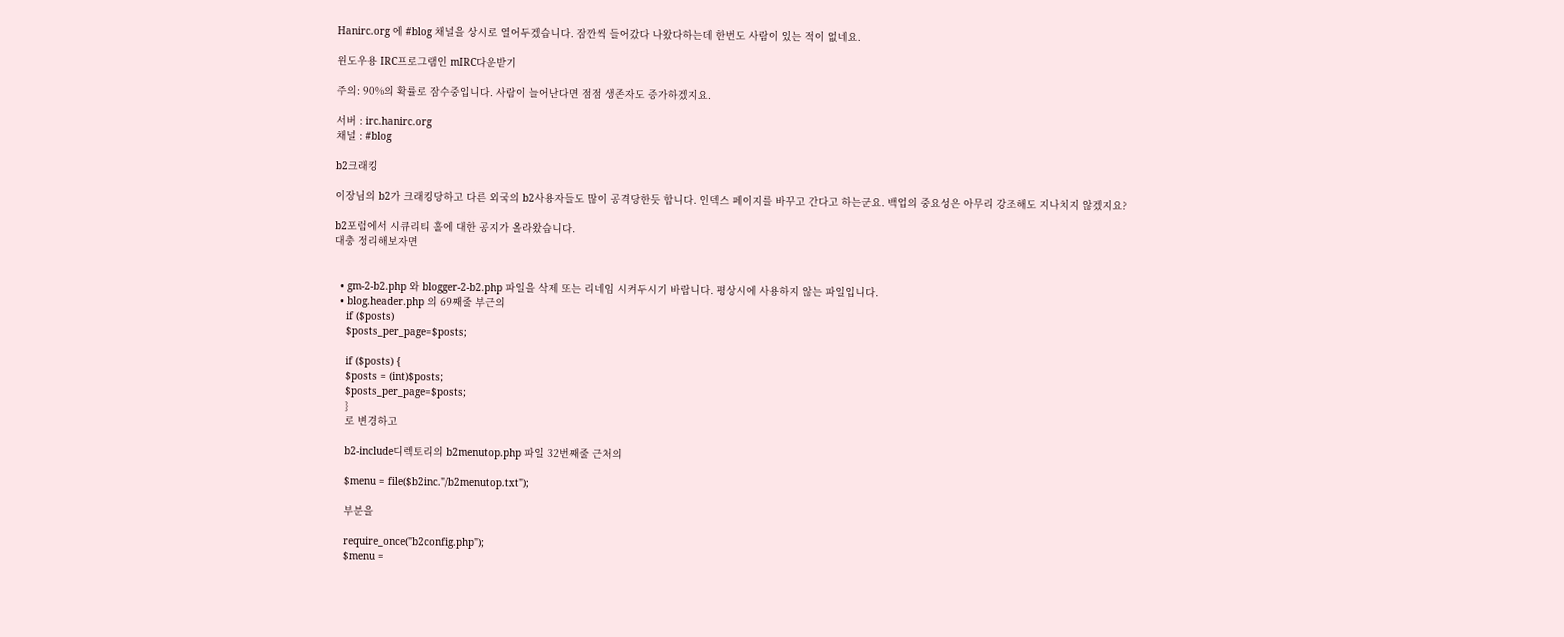Hanirc.org 에 #blog 채널을 상시로 열어두겠습니다. 잠깐씩 들어갔다 나왔다하는데 한번도 사람이 있는 적이 없네요.

윈도우용 IRC프로그램인 mIRC다운받기

주의: 90%의 확률로 잠수중입니다. 사람이 늘어난다면 점점 생존자도 증가하겠지요.

서버 : irc.hanirc.org
채널 : #blog

b2크래킹

이장님의 b2가 크래킹당하고 다른 외국의 b2사용자들도 많이 공격당한듯 합니다. 인덱스 페이지를 바꾸고 간다고 하는군요. 백업의 중요성은 아무리 강조해도 지나치지 않겠지요?

b2포럼에서 시큐리티 홀에 대한 공지가 올라왔습니다.
대충 정리해보자면


  • gm-2-b2.php 와 blogger-2-b2.php 파일을 삭제 또는 리네임 시켜두시기 바랍니다. 평상시에 사용하지 않는 파일입니다.
  • blog.header.php 의 69째줄 부근의
    if ($posts)
    $posts_per_page=$posts;

    if ($posts) {
    $posts = (int)$posts;
    $posts_per_page=$posts;
    }
    로 변경하고

    b2-include디렉토리의 b2menutop.php 파일 32번째줄 근처의

    $menu = file($b2inc."/b2menutop.txt");

    부분을

    require_once("b2config.php");
    $menu =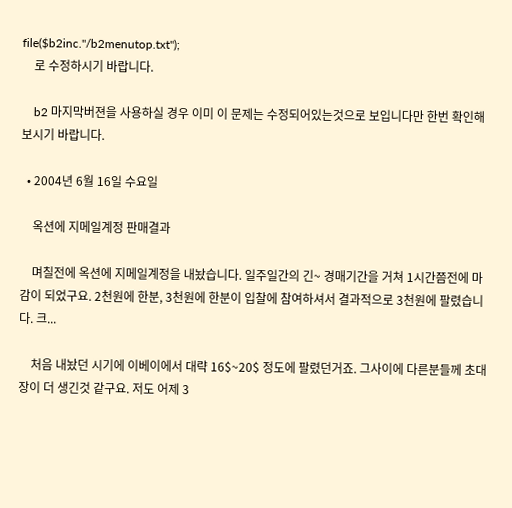file($b2inc."/b2menutop.txt");
    로 수정하시기 바랍니다.

    b2 마지막버젼을 사용하실 경우 이미 이 문제는 수정되어있는것으로 보입니다만 한번 확인해보시기 바랍니다.

  • 2004년 6월 16일 수요일

    옥션에 지메일계정 판매결과

    며칠전에 옥션에 지메일계정을 내놨습니다. 일주일간의 긴~ 경매기간을 거쳐 1시간쯤전에 마감이 되었구요. 2천원에 한분, 3천원에 한분이 입찰에 참여하셔서 결과적으로 3천원에 팔렸습니다. 크...

    처음 내놨던 시기에 이베이에서 대략 16$~20$ 정도에 팔렸던거죠. 그사이에 다른분들께 초대장이 더 생긴것 같구요. 저도 어제 3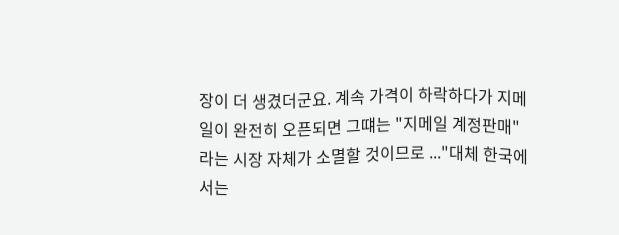장이 더 생겼더군요. 계속 가격이 하락하다가 지메일이 완전히 오픈되면 그떄는 "지메일 계정판매"라는 시장 자체가 소멸할 것이므로 ..."대체 한국에서는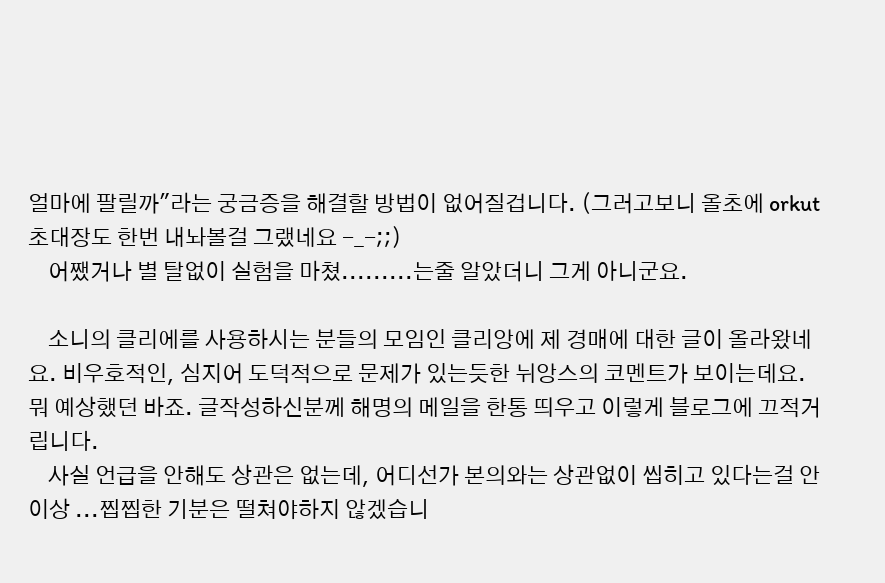얼마에 팔릴까"라는 궁금증을 해결할 방법이 없어질겁니다. (그러고보니 올초에 orkut 초대장도 한번 내놔볼걸 그랬네요 -_-;;)
    어쨌거나 별 탈없이 실험을 마쳤.........는줄 알았더니 그게 아니군요.

    소니의 클리에를 사용하시는 분들의 모임인 클리앙에 제 경매에 대한 글이 올라왔네요. 비우호적인, 심지어 도덕적으로 문제가 있는듯한 뉘앙스의 코멘트가 보이는데요. 뭐 예상했던 바죠. 글작성하신분께 해명의 메일을 한통 띄우고 이렇게 블로그에 끄적거립니다.
    사실 언급을 안해도 상관은 없는데, 어디선가 본의와는 상관없이 씹히고 있다는걸 안 이상 ...찝찝한 기분은 떨쳐야하지 않겠습니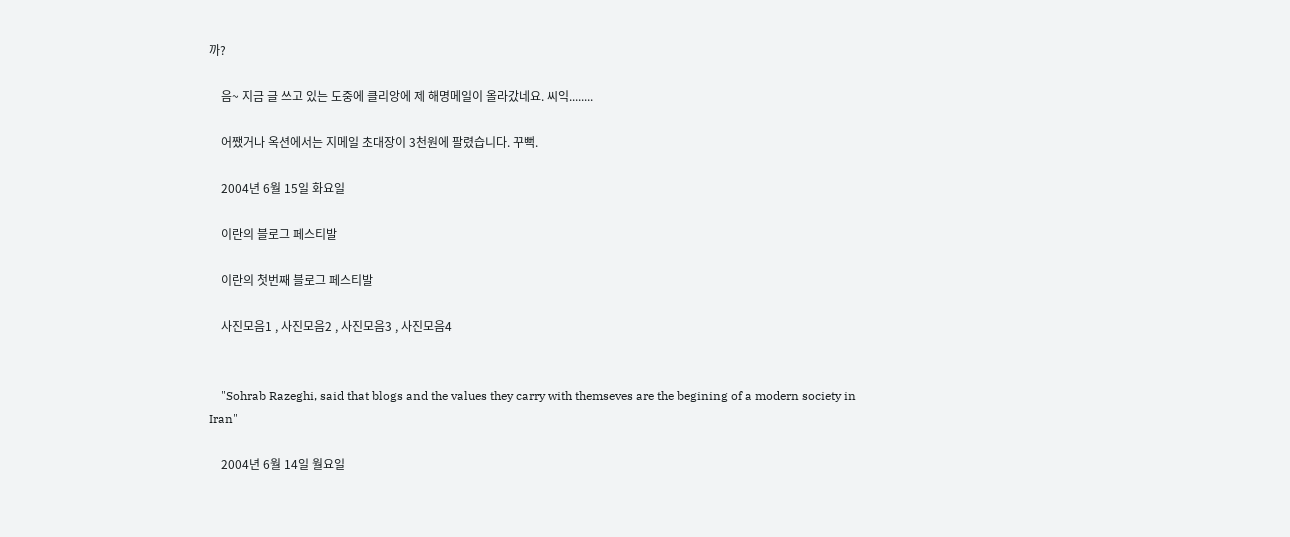까?

    음~ 지금 글 쓰고 있는 도중에 클리앙에 제 해명메일이 올라갔네요. 씨익........

    어쨌거나 옥션에서는 지메일 초대장이 3천원에 팔렸습니다. 꾸뻑.

    2004년 6월 15일 화요일

    이란의 블로그 페스티발

    이란의 첫번째 블로그 페스티발

    사진모음1 , 사진모음2 , 사진모음3 , 사진모음4


    "Sohrab Razeghi, said that blogs and the values they carry with themseves are the begining of a modern society in Iran"

    2004년 6월 14일 월요일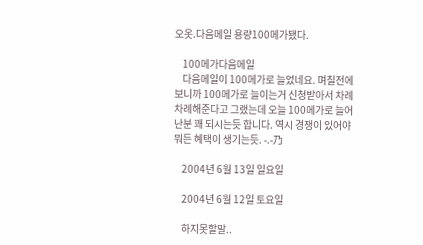오옷.다음메일 용량100메가됐다.

    100메가다음메일
    다음메일이 100메가로 늘었네요. 며칠전에 보니까 100메가로 늘이는거 신청받아서 차례차례해준다고 그랬는데 오늘 100메가로 늘어난분 꽤 되시는듯 합니다. 역시 경쟁이 있어야 뭐든 혜택이 생기는듯. -.-乃

    2004년 6월 13일 일요일

    2004년 6월 12일 토요일

    하지못할말..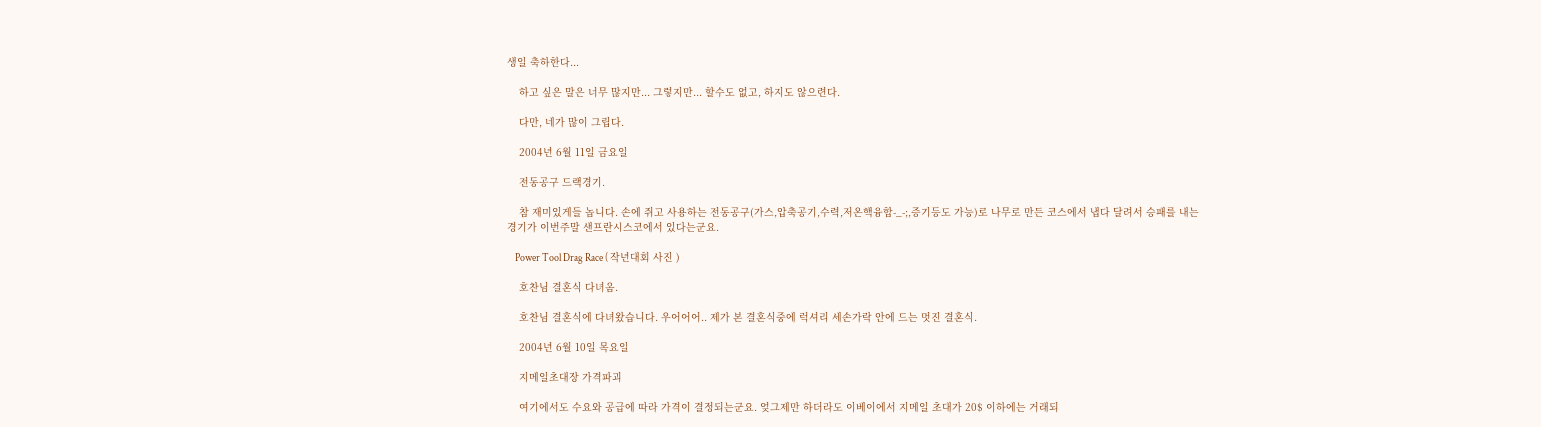생일 축하한다...

    하고 싶은 말은 너무 많지만... 그렇지만... 할수도 없고, 하지도 않으련다.

    다만, 네가 많이 그립다.

    2004년 6월 11일 금요일

    전동공구 드랙경기.

    참 재미있게들 놉니다. 손에 쥐고 사용하는 전동공구(가스,압축공기,수력,저온핵융합-_-;,증기등도 가능)로 나무로 만든 코스에서 냅다 달려서 승패를 내는 경기가 이번주말 샌프란시스코에서 있다는군요.

    Power Tool Drag Race ( 작년대회 사진 )

    호찬님 결혼식 다녀옴.

    호찬님 결혼식에 다녀왔습니다. 우어어어.. 제가 본 결혼식중에 럭셔리 세손가락 안에 드는 멋진 결혼식.

    2004년 6월 10일 목요일

    지메일초대장 가격파괴

    여기에서도 수요와 공급에 따라 가격이 결정되는군요. 엊그제만 하더라도 이베이에서 지메일 초대가 20$ 이하에는 거래되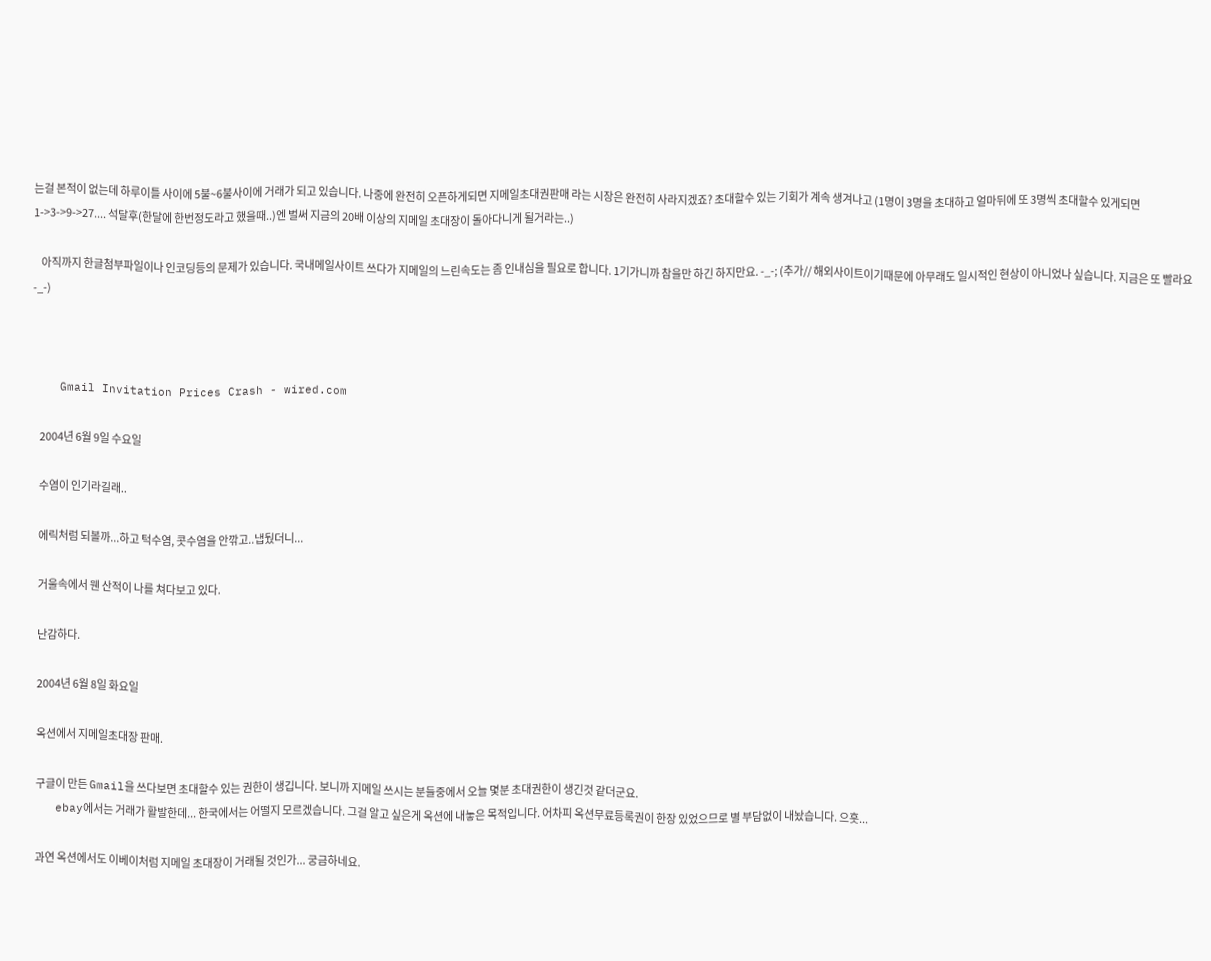는걸 본적이 없는데 하루이틀 사이에 5불~6불사이에 거래가 되고 있습니다. 나중에 완전히 오픈하게되면 지메일초대권판매 라는 시장은 완전히 사라지겠죠? 초대할수 있는 기회가 계속 생겨나고 (1명이 3명을 초대하고 얼마뒤에 또 3명씩 초대할수 있게되면 1->3->9->27.... 석달후(한달에 한번정도라고 했을때..)엔 벌써 지금의 20배 이상의 지메일 초대장이 돌아다니게 될거라는..)

    아직까지 한글첨부파일이나 인코딩등의 문제가 있습니다. 국내메일사이트 쓰다가 지메일의 느린속도는 좀 인내심을 필요로 합니다. 1기가니까 참을만 하긴 하지만요. -_-; (추가// 해외사이트이기때문에 아무래도 일시적인 현상이 아니었나 싶습니다. 지금은 또 빨라요 -_-)



    Gmail Invitation Prices Crash - wired.com

    2004년 6월 9일 수요일

    수염이 인기라길래..

    에릭처럼 되볼까...하고 턱수염, 콧수염을 안깎고..냅뒀더니...

    거울속에서 웬 산적이 나를 쳐다보고 있다.

    난감하다.

    2004년 6월 8일 화요일

    옥션에서 지메일초대장 판매.

    구글이 만든 Gmail을 쓰다보면 초대할수 있는 권한이 생깁니다. 보니까 지메일 쓰시는 분들중에서 오늘 몇분 초대권한이 생긴것 같더군요.
    ebay에서는 거래가 활발한데... 한국에서는 어떨지 모르겠습니다. 그걸 알고 싶은게 옥션에 내놓은 목적입니다. 어차피 옥션무료등록권이 한장 있었으므로 별 부담없이 내놨습니다. 으흣...

    과연 옥션에서도 이베이처럼 지메일 초대장이 거래될 것인가... 궁금하네요.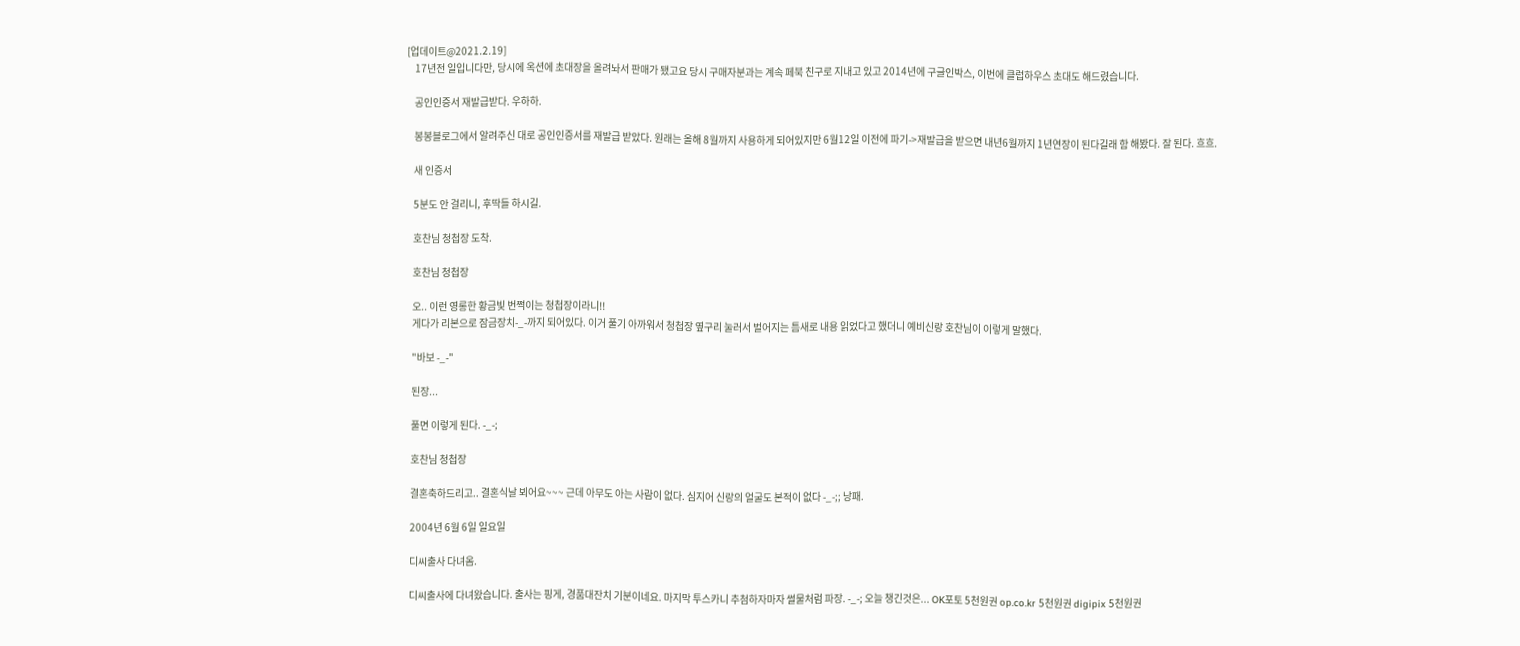[업데이트@2021.2.19]
    17년전 일입니다만, 당시에 옥션에 초대장을 올려놔서 판매가 됐고요 당시 구매자분과는 계속 페북 친구로 지내고 있고 2014년에 구글인박스, 이번에 클럽하우스 초대도 해드렸습니다.

    공인인증서 재발급받다. 우하하.

    봉봉블로그에서 알려주신 대로 공인인증서를 재발급 받았다. 원래는 올해 8월까지 사용하게 되어있지만 6월12일 이전에 파기->재발급을 받으면 내년6월까지 1년연장이 된다길래 함 해봤다. 잘 된다. 흐흐.

    새 인증서

    5분도 안 걸리니, 후딱들 하시길.

    호찬님 청첩장 도착.

    호찬님 청첩장

    오.. 이런 영롱한 황금빛 번쩍이는 청첩장이라니!!
    게다가 리본으로 잠금장치-_-까지 되어있다. 이거 풀기 아까워서 청첩장 옆구리 눌러서 벌어지는 틈새로 내용 읽었다고 했더니 예비신랑 호찬님이 이렇게 말했다.

    "바보 -_-"

    된장...

    풀면 이렇게 된다. -_-;

    호찬님 청첩장

    결혼축하드리고.. 결혼식날 뵈어요~~~ 근데 아무도 아는 사람이 없다. 심지어 신랑의 얼굴도 본적이 없다 -_-;; 낭패.

    2004년 6월 6일 일요일

    디씨출사 다녀옴.

    디씨출사에 다녀왔습니다. 출사는 핑게, 경품대잔치 기분이네요. 마지막 투스카니 추첨하자마자 썰물처럼 파장. -_-; 오늘 챙긴것은... OK포토 5천원권 op.co.kr 5천원권 digipix 5천원권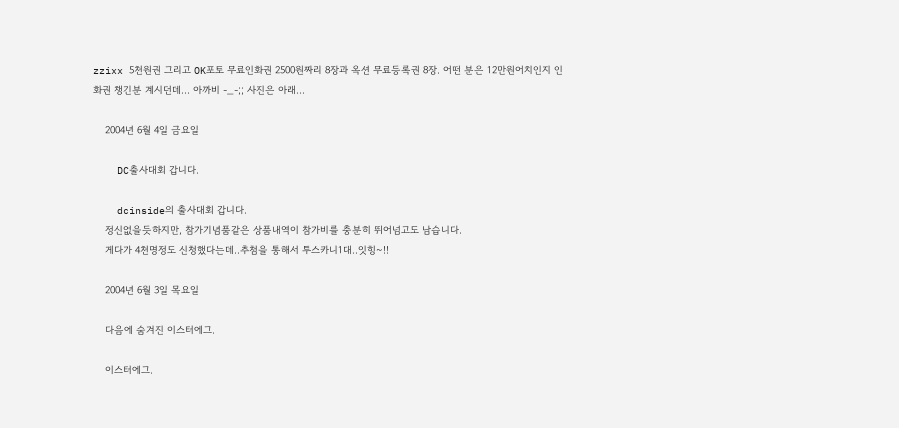zzixx 5천원권 그리고 OK포토 무료인화권 2500원짜리 8장과 옥션 무료등록권 8장. 어떤 분은 12만원어치인지 인화권 챙긴분 계시던데... 아까비 -_-;; 사진은 아래...

    2004년 6월 4일 금요일

    DC출사대회 갑니다.

    dcinside의 출사대회 갑니다.
    정신없을듯하지만, 참가기념품같은 상품내역이 참가비를 충분히 뛰어넘고도 남습니다.
    게다가 4천명정도 신청했다는데..추첨을 통해서 투스카니1대..잇힝~!!

    2004년 6월 3일 목요일

    다음에 숨겨진 이스터에그.

    이스터에그.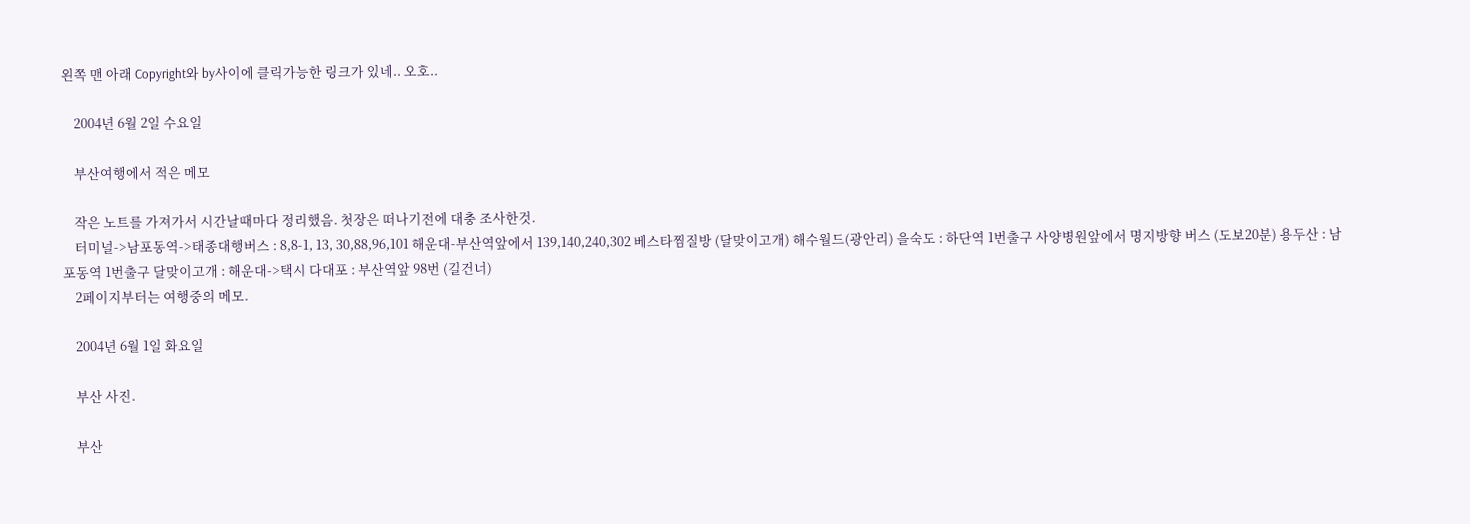왼쪽 맨 아래 Copyright와 by사이에 클릭가능한 링크가 있네.. 오호..

    2004년 6월 2일 수요일

    부산여행에서 적은 메모

    작은 노트를 가져가서 시간날때마다 정리했음. 첫장은 떠나기전에 대충 조사한것.
    터미널->남포동역->태종대행버스 : 8,8-1, 13, 30,88,96,101 해운대-부산역앞에서 139,140,240,302 베스타찜질방 (달맞이고개) 해수월드(광안리) 을숙도 : 하단역 1번출구 사양병원앞에서 명지방향 버스 (도보20분) 용두산 : 남포동역 1번출구 달맞이고개 : 해운대->택시 다대포 : 부산역앞 98번 (길건너)
    2페이지부터는 여행중의 메모.

    2004년 6월 1일 화요일

    부산 사진.

    부산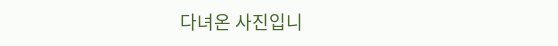다녀온 사진입니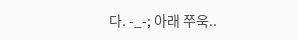다. -_-; 아래 쭈욱..